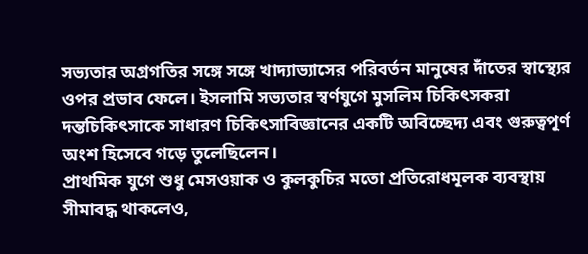সভ্যতার অগ্রগতির সঙ্গে সঙ্গে খাদ্যাভ্যাসের পরিবর্তন মানুষের দাঁতের স্বাস্থ্যের ওপর প্রভাব ফেলে। ইসলামি সভ্যতার স্বর্ণযুগে মুসলিম চিকিৎসকরা দন্তচিকিৎসাকে সাধারণ চিকিৎসাবিজ্ঞানের একটি অবিচ্ছেদ্য এবং গুরুত্বপূর্ণ অংশ হিসেবে গড়ে তুলেছিলেন।
প্রাথমিক যুগে শুধু মেসওয়াক ও কুলকুচির মতো প্রতিরোধমূলক ব্যবস্থায় সীমাবদ্ধ থাকলেও,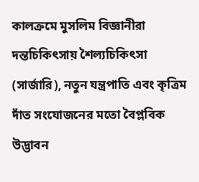কালক্রমে মুসলিম বিজ্ঞানীরা দন্তচিকিৎসায় শৈল্যচিকিৎসা (সার্জারি), নতুন যন্ত্রপাতি এবং কৃত্রিম দাঁত সংযোজনের মতো বৈপ্লবিক উদ্ভাবন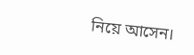নিয়ে আসেন।